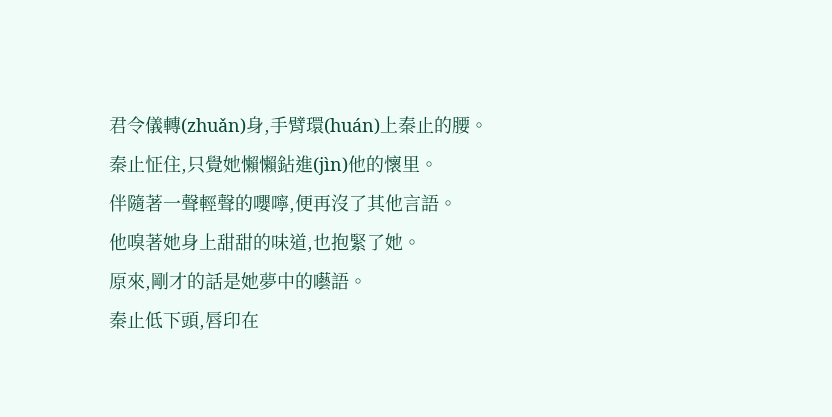君令儀轉(zhuǎn)身,手臂環(huán)上秦止的腰。
秦止怔住,只覺她懶懶鉆進(jìn)他的懷里。
伴隨著一聲輕聲的嚶嚀,便再沒了其他言語。
他嗅著她身上甜甜的味道,也抱緊了她。
原來,剛才的話是她夢中的囈語。
秦止低下頭,唇印在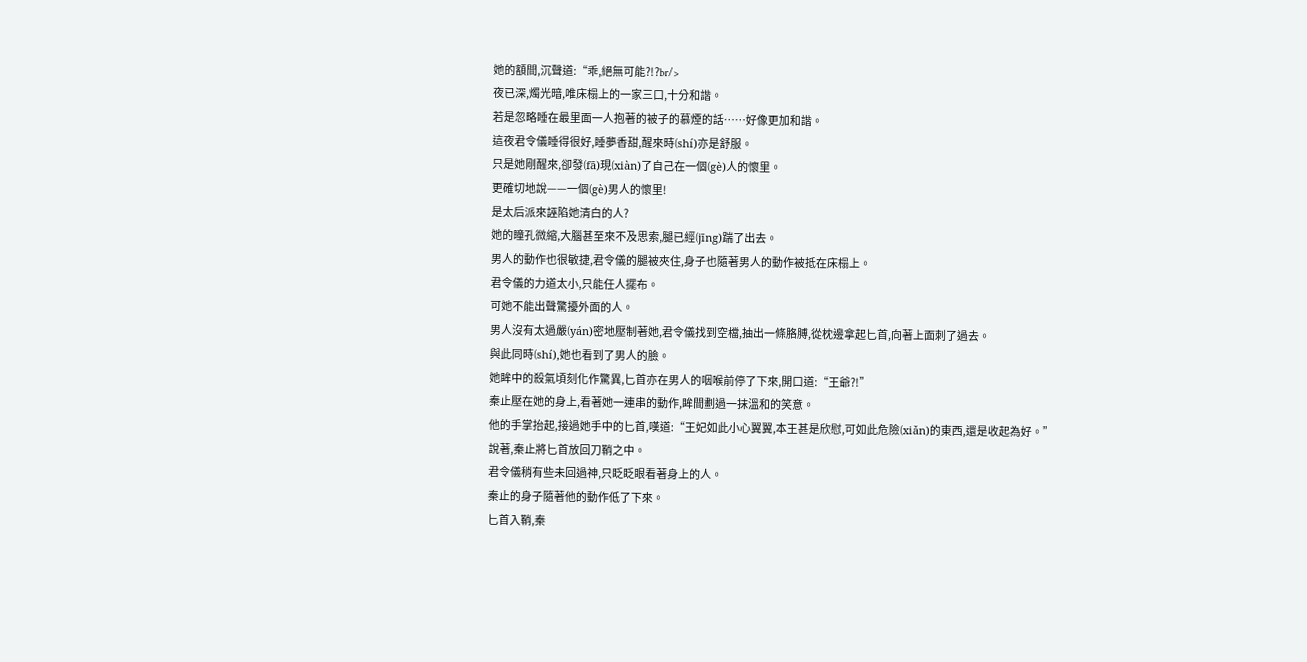她的額間,沉聲道:“乖,絕無可能?!?br/>
夜已深,燭光暗,唯床榻上的一家三口,十分和諧。
若是忽略睡在最里面一人抱著的被子的慕煙的話……好像更加和諧。
這夜君令儀睡得很好,睡夢香甜,醒來時(shí)亦是舒服。
只是她剛醒來,卻發(fā)現(xiàn)了自己在一個(gè)人的懷里。
更確切地說——一個(gè)男人的懷里!
是太后派來誣陷她清白的人?
她的瞳孔微縮,大腦甚至來不及思索,腿已經(jīng)踹了出去。
男人的動作也很敏捷,君令儀的腿被夾住,身子也隨著男人的動作被抵在床榻上。
君令儀的力道太小,只能任人擺布。
可她不能出聲驚擾外面的人。
男人沒有太過嚴(yán)密地壓制著她,君令儀找到空檔,抽出一條胳膊,從枕邊拿起匕首,向著上面刺了過去。
與此同時(shí),她也看到了男人的臉。
她眸中的殺氣頃刻化作驚異,匕首亦在男人的咽喉前停了下來,開口道:“王爺?!”
秦止壓在她的身上,看著她一連串的動作,眸間劃過一抹溫和的笑意。
他的手掌抬起,接過她手中的匕首,嘆道:“王妃如此小心翼翼,本王甚是欣慰,可如此危險(xiǎn)的東西,還是收起為好。”
說著,秦止將匕首放回刀鞘之中。
君令儀稍有些未回過神,只眨眨眼看著身上的人。
秦止的身子隨著他的動作低了下來。
匕首入鞘,秦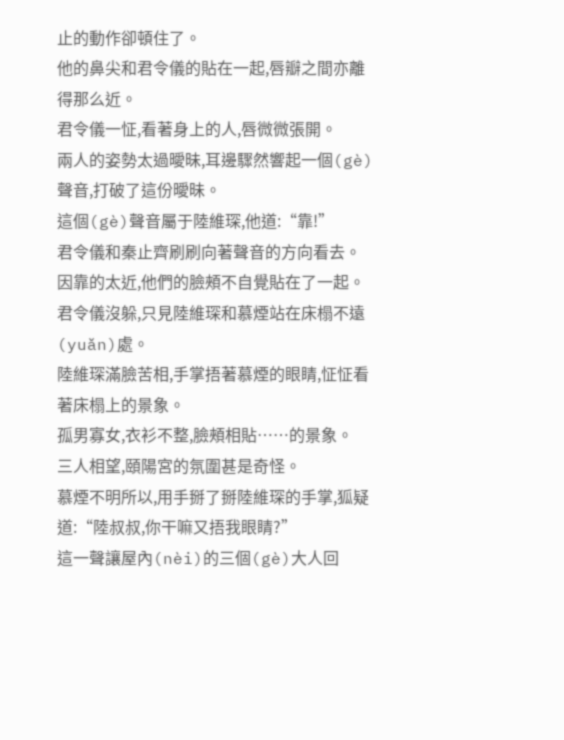止的動作卻頓住了。
他的鼻尖和君令儀的貼在一起,唇瓣之間亦離得那么近。
君令儀一怔,看著身上的人,唇微微張開。
兩人的姿勢太過曖昧,耳邊驟然響起一個(gè)聲音,打破了這份曖昧。
這個(gè)聲音屬于陸維琛,他道:“靠!”
君令儀和秦止齊刷刷向著聲音的方向看去。
因靠的太近,他們的臉頰不自覺貼在了一起。
君令儀沒躲,只見陸維琛和慕煙站在床榻不遠(yuǎn)處。
陸維琛滿臉苦相,手掌捂著慕煙的眼睛,怔怔看著床榻上的景象。
孤男寡女,衣衫不整,臉頰相貼……的景象。
三人相望,頤陽宮的氛圍甚是奇怪。
慕煙不明所以,用手掰了掰陸維琛的手掌,狐疑道:“陸叔叔,你干嘛又捂我眼睛?”
這一聲讓屋內(nèi)的三個(gè)大人回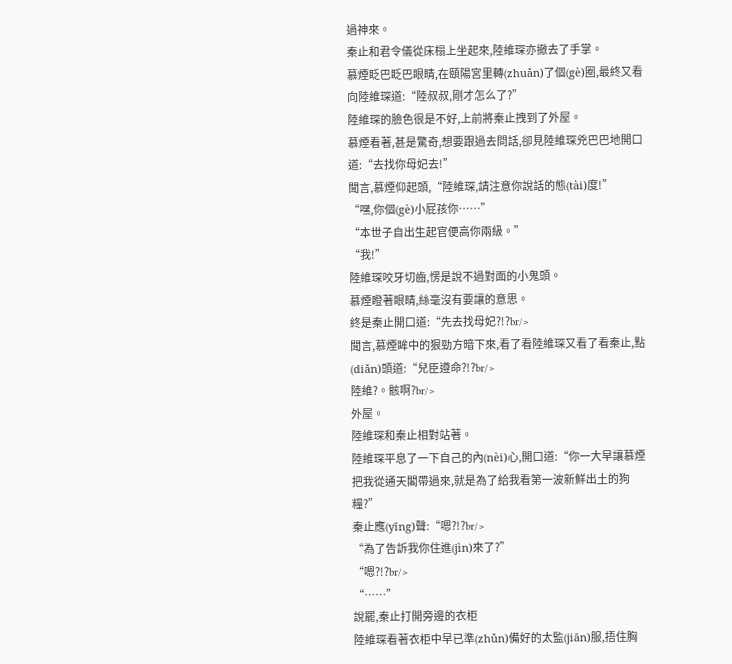過神來。
秦止和君令儀從床榻上坐起來,陸維琛亦撤去了手掌。
慕煙眨巴眨巴眼睛,在頤陽宮里轉(zhuǎn)了個(gè)圈,最終又看向陸維琛道:“陸叔叔,剛才怎么了?”
陸維琛的臉色很是不好,上前將秦止拽到了外屋。
慕煙看著,甚是驚奇,想要跟過去問話,卻見陸維琛兇巴巴地開口道:“去找你母妃去!”
聞言,慕煙仰起頭,“陸維琛,請注意你說話的態(tài)度!”
“嘿,你個(gè)小屁孩你……”
“本世子自出生起官便高你兩級。”
“我!”
陸維琛咬牙切齒,愣是說不過對面的小鬼頭。
慕煙瞪著眼睛,絲毫沒有要讓的意思。
終是秦止開口道:“先去找母妃?!?br/>
聞言,慕煙眸中的狠勁方暗下來,看了看陸維琛又看了看秦止,點(diǎn)頭道:“兒臣遵命?!?br/>
陸維?。骸啊?br/>
外屋。
陸維琛和秦止相對站著。
陸維琛平息了一下自己的內(nèi)心,開口道:“你一大早讓慕煙把我從通天閣帶過來,就是為了給我看第一波新鮮出土的狗糧?”
秦止應(yīng)聲:“嗯?!?br/>
“為了告訴我你住進(jìn)來了?”
“嗯?!?br/>
“……”
說罷,秦止打開旁邊的衣柜
陸維琛看著衣柜中早已準(zhǔn)備好的太監(jiān)服,捂住胸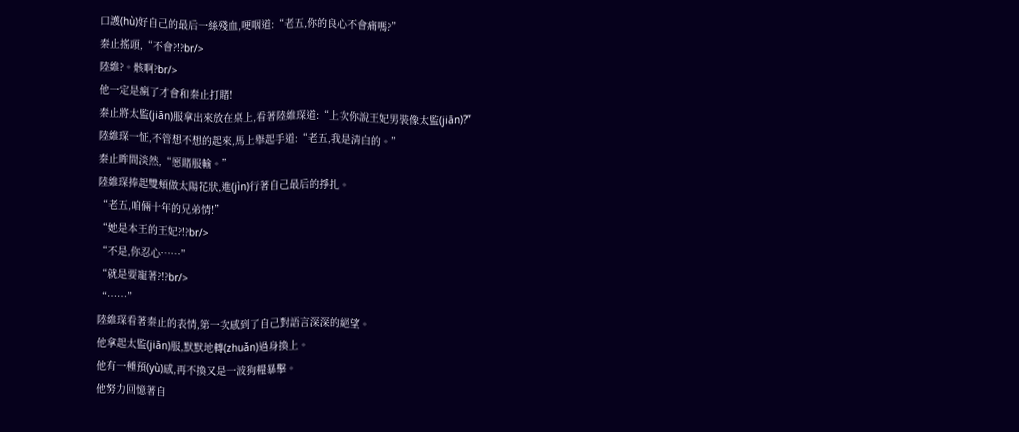口護(hù)好自己的最后一絲殘血,哽咽道:“老五,你的良心不會痛嗎?”
秦止搖頭,“不會?!?br/>
陸維?。骸啊?br/>
他一定是瘋了才會和秦止打賭!
秦止將太監(jiān)服拿出來放在桌上,看著陸維琛道:“上次你說王妃男裝像太監(jiān)?”
陸維琛一怔,不管想不想的起來,馬上舉起手道:“老五,我是清白的。”
秦止眸間淡然,“愿賭服輸。”
陸維琛捧起雙頰做太陽花狀,進(jìn)行著自己最后的掙扎。
“老五,咱倆十年的兄弟情!”
“她是本王的王妃?!?br/>
“不是,你忍心……”
“就是要寵著?!?br/>
“……”
陸維琛看著秦止的表情,第一次感到了自己對語言深深的絕望。
他拿起太監(jiān)服,默默地轉(zhuǎn)過身換上。
他有一種預(yù)感,再不換又是一波狗糧暴擊。
他努力回憶著自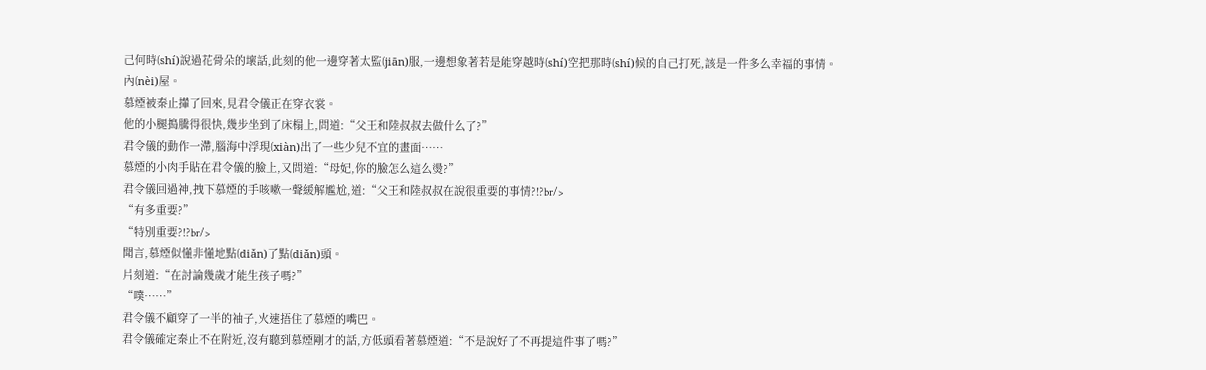己何時(shí)說過花骨朵的壞話,此刻的他一邊穿著太監(jiān)服,一邊想象著若是能穿越時(shí)空把那時(shí)候的自己打死,該是一件多么幸福的事情。
內(nèi)屋。
慕煙被秦止攆了回來,見君令儀正在穿衣裳。
他的小腿搗騰得很快,幾步坐到了床榻上,問道:“父王和陸叔叔去做什么了?”
君令儀的動作一滯,腦海中浮現(xiàn)出了一些少兒不宜的畫面……
慕煙的小肉手貼在君令儀的臉上,又問道:“母妃,你的臉怎么這么燙?”
君令儀回過神,拽下慕煙的手咳嗽一聲緩解尷尬,道:“父王和陸叔叔在說很重要的事情?!?br/>
“有多重要?”
“特別重要?!?br/>
聞言,慕煙似懂非懂地點(diǎn)了點(diǎn)頭。
片刻道:“在討論幾歲才能生孩子嗎?”
“噗……”
君令儀不顧穿了一半的袖子,火速捂住了慕煙的嘴巴。
君令儀確定秦止不在附近,沒有聽到慕煙剛才的話,方低頭看著慕煙道:“不是說好了不再提這件事了嗎?”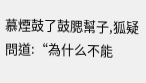慕煙鼓了鼓腮幫子,狐疑問道:“為什么不能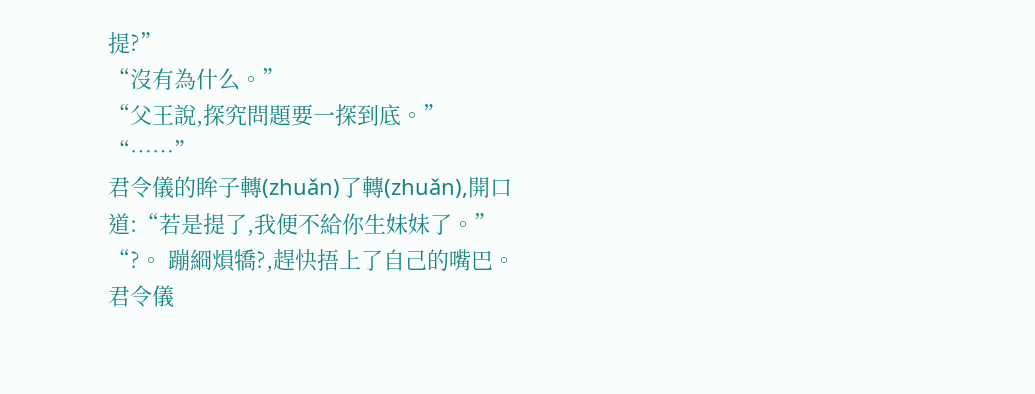提?”
“沒有為什么。”
“父王說,探究問題要一探到底。”
“……”
君令儀的眸子轉(zhuǎn)了轉(zhuǎn),開口道:“若是提了,我便不給你生妹妹了。”
“?。 蹦綗熉犞?,趕快捂上了自己的嘴巴。
君令儀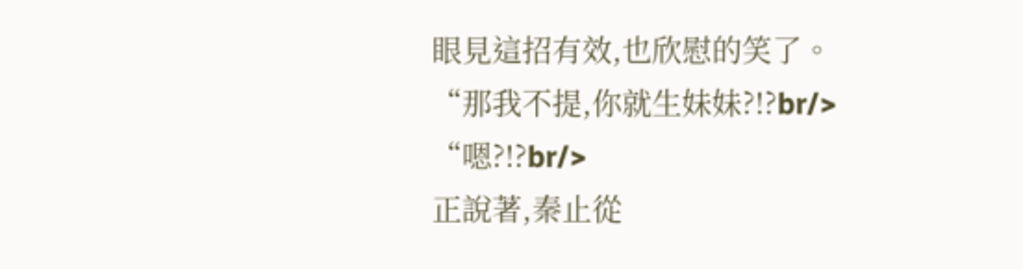眼見這招有效,也欣慰的笑了。
“那我不提,你就生妹妹?!?br/>
“嗯?!?br/>
正說著,秦止從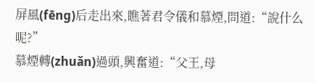屏風(fēng)后走出來,瞧著君令儀和慕煙,問道:“說什么呢?”
慕煙轉(zhuǎn)過頭,興奮道:“父王,母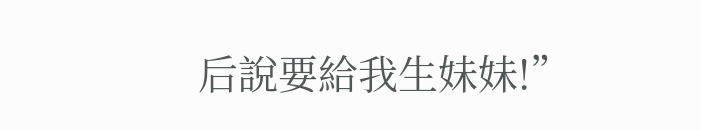后說要給我生妹妹!”